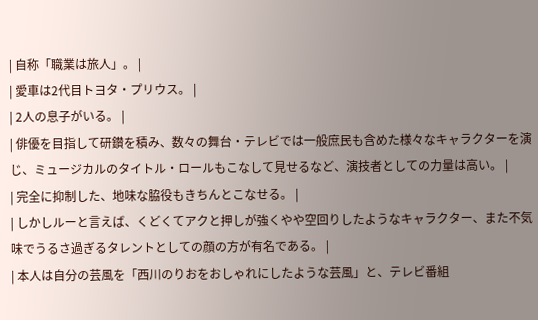| 自称「職業は旅人」。 |
| 愛車は2代目トヨタ・プリウス。 |
| 2人の息子がいる。 |
| 俳優を目指して研鑚を積み、数々の舞台・テレビでは一般庶民も含めた様々なキャラクターを演じ、ミュージカルのタイトル・ロールもこなして見せるなど、演技者としての力量は高い。 |
| 完全に抑制した、地味な脇役もきちんとこなせる。 |
| しかしルーと言えば、くどくてアクと押しが強くやや空回りしたようなキャラクター、また不気味でうるさ過ぎるタレントとしての顔の方が有名である。 |
| 本人は自分の芸風を「西川のりおをおしゃれにしたような芸風」と、テレビ番組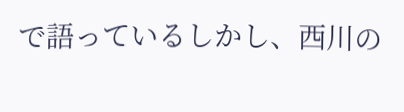で語っているしかし、西川の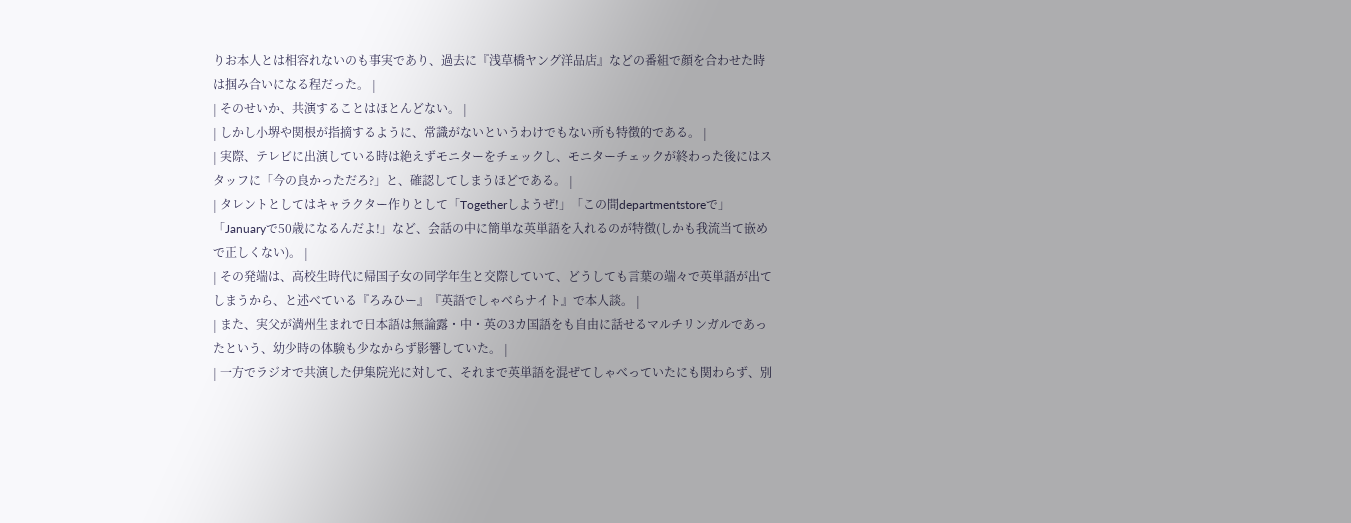りお本人とは相容れないのも事実であり、過去に『浅草橋ヤング洋品店』などの番組で顔を合わせた時は掴み合いになる程だった。 |
| そのせいか、共演することはほとんどない。 |
| しかし小堺や関根が指摘するように、常識がないというわけでもない所も特徴的である。 |
| 実際、テレビに出演している時は絶えずモニターをチェックし、モニターチェックが終わった後にはスタッフに「今の良かっただろ?」と、確認してしまうほどである。 |
| タレントとしてはキャラクター作りとして「Togetherしようぜ!」「この間departmentstoreで」「Januaryで50歳になるんだよ!」など、会話の中に簡単な英単語を入れるのが特徴(しかも我流当て嵌めで正しくない)。 |
| その発端は、高校生時代に帰国子女の同学年生と交際していて、どうしても言葉の端々で英単語が出てしまうから、と述べている『ろみひー』『英語でしゃべらナイト』で本人談。 |
| また、実父が満州生まれで日本語は無論露・中・英の3カ国語をも自由に話せるマルチリンガルであったという、幼少時の体験も少なからず影響していた。 |
| 一方でラジオで共演した伊集院光に対して、それまで英単語を混ぜてしゃべっていたにも関わらず、別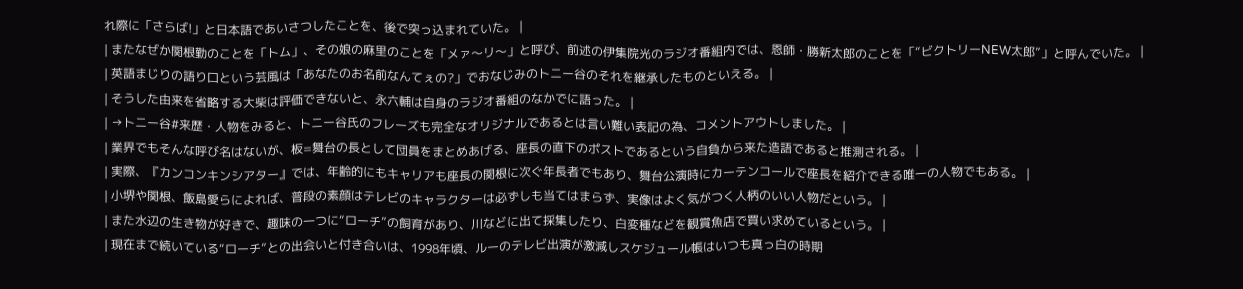れ際に「さらば!」と日本語であいさつしたことを、後で突っ込まれていた。 |
| またなぜか関根勤のことを「トム」、その娘の麻里のことを「メァ〜リ〜」と呼び、前述の伊集院光のラジオ番組内では、恩師・勝新太郎のことを「“ビクトリーNEW太郎”」と呼んでいた。 |
| 英語まじりの語り口という芸風は「あなたのお名前なんてぇの?」でおなじみのトニー谷のそれを継承したものといえる。 |
| そうした由来を省略する大柴は評価できないと、永六輔は自身のラジオ番組のなかでに語った。 |
| →トニー谷#来歴・人物をみると、トニー谷氏のフレーズも完全なオリジナルであるとは言い難い表記の為、コメントアウトしました。 |
| 業界でもそんな呼び名はないが、板=舞台の長として団員をまとめあげる、座長の直下のポストであるという自負から来た造語であると推測される。 |
| 実際、『カンコンキンシアター』では、年齢的にもキャリアも座長の関根に次ぐ年長者でもあり、舞台公演時にカーテンコールで座長を紹介できる唯一の人物でもある。 |
| 小堺や関根、飯島愛らによれば、普段の素顔はテレビのキャラクターは必ずしも当てはまらず、実像はよく気がつく人柄のいい人物だという。 |
| また水辺の生き物が好きで、趣味の一つに“ローチ”の飼育があり、川などに出て採集したり、白変種などを観賞魚店で買い求めているという。 |
| 現在まで続いている“ローチ”との出会いと付き合いは、1998年頃、ルーのテレビ出演が激減しスケジュール帳はいつも真っ白の時期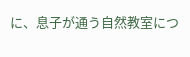に、息子が通う自然教室につ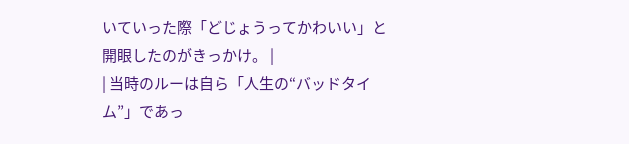いていった際「どじょうってかわいい」と開眼したのがきっかけ。 |
| 当時のルーは自ら「人生の“バッドタイム”」であっ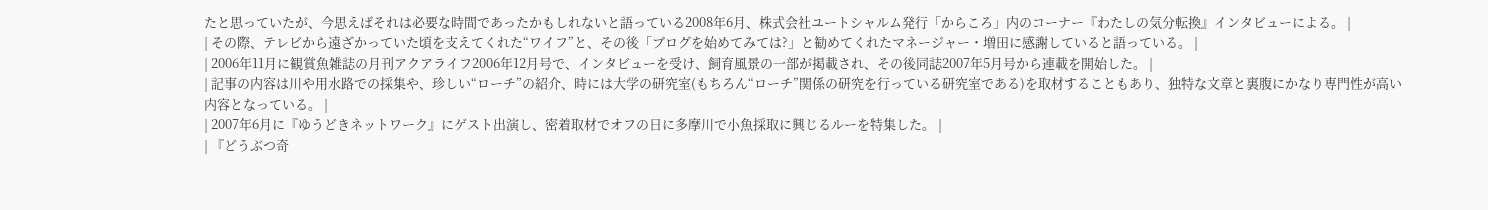たと思っていたが、今思えばそれは必要な時間であったかもしれないと語っている2008年6月、株式会社ユートシャルム発行「からころ」内のコーナー『わたしの気分転換』インタビューによる。 |
| その際、テレビから遠ざかっていた頃を支えてくれた“ワイフ”と、その後「ブログを始めてみては?」と勧めてくれたマネージャー・増田に感謝していると語っている。 |
| 2006年11月に観賞魚雑誌の月刊アクアライフ2006年12月号で、インタビューを受け、飼育風景の一部が掲載され、その後同誌2007年5月号から連載を開始した。 |
| 記事の内容は川や用水路での採集や、珍しい“ローチ”の紹介、時には大学の研究室(もちろん“ローチ”関係の研究を行っている研究室である)を取材することもあり、独特な文章と裏腹にかなり専門性が高い内容となっている。 |
| 2007年6月に『ゆうどきネットワーク』にゲスト出演し、密着取材でオフの日に多摩川で小魚採取に興じるルーを特集した。 |
| 『どうぶつ奇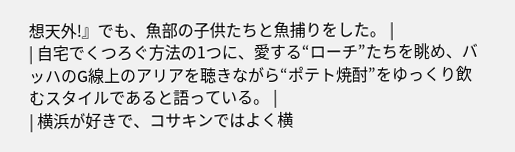想天外!』でも、魚部の子供たちと魚捕りをした。 |
| 自宅でくつろぐ方法の1つに、愛する“ローチ”たちを眺め、バッハのG線上のアリアを聴きながら“ポテト焼酎”をゆっくり飲むスタイルであると語っている。 |
| 横浜が好きで、コサキンではよく横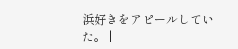浜好きをアピールしていた。 |